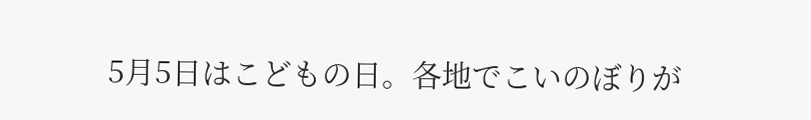5月5日はこどもの日。各地でこいのぼりが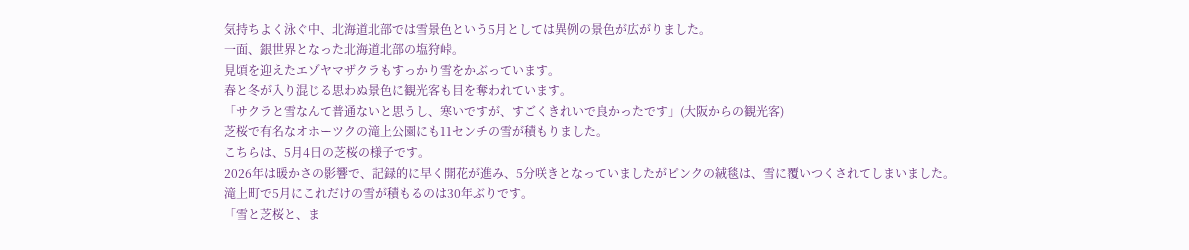気持ちよく泳ぐ中、北海道北部では雪景色という5月としては異例の景色が広がりました。
一面、銀世界となった北海道北部の塩狩峠。
見頃を迎えたエゾヤマザクラもすっかり雪をかぶっています。
春と冬が入り混じる思わぬ景色に観光客も目を奪われています。
「サクラと雪なんて普通ないと思うし、寒いですが、すごくきれいで良かったです」(大阪からの観光客)
芝桜で有名なオホーツクの滝上公園にも11センチの雪が積もりました。
こちらは、5月4日の芝桜の様子です。
2026年は暖かさの影響で、記録的に早く開花が進み、5分咲きとなっていましたがピンクの絨毯は、雪に覆いつくされてしまいました。
滝上町で5月にこれだけの雪が積もるのは30年ぶりです。
「雪と芝桜と、ま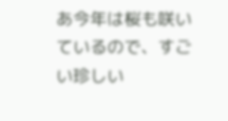あ今年は桜も咲いているので、すごい珍しい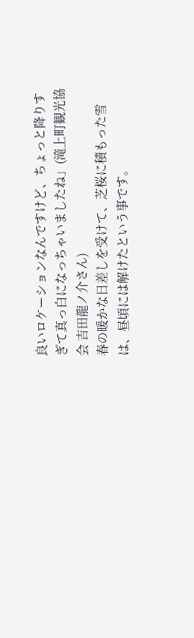良いロケーションなんですけど、ちょっと降りすぎて真っ白になっちゃいましたね」(滝上町観光協会 吉田龍ノ介さん)
春の暖かな日差しを受けて、芝桜に積もった雪は、昼頃には解けたという事です。